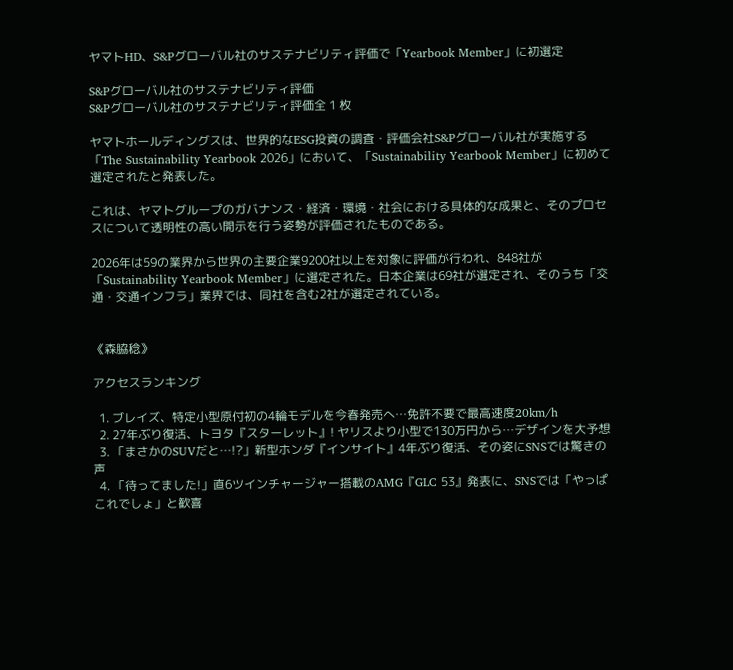ヤマトHD、S&Pグローバル社のサステナビリティ評価で「Yearbook Member」に初選定

S&Pグローバル社のサステナビリティ評価
S&Pグローバル社のサステナビリティ評価全 1 枚

ヤマトホールディングスは、世界的なESG投資の調査・評価会社S&Pグローバル社が実施する「The Sustainability Yearbook 2026」において、「Sustainability Yearbook Member」に初めて選定されたと発表した。

これは、ヤマトグループのガバナンス・経済・環境・社会における具体的な成果と、そのプロセスについて透明性の高い開示を行う姿勢が評価されたものである。

2026年は59の業界から世界の主要企業9200社以上を対象に評価が行われ、848社が「Sustainability Yearbook Member」に選定された。日本企業は69社が選定され、そのうち「交通・交通インフラ」業界では、同社を含む2社が選定されている。


《森脇稔》

アクセスランキング

  1. ブレイズ、特定小型原付初の4輪モデルを今春発売へ…免許不要で最高速度20km/h
  2. 27年ぶり復活、トヨタ『スターレット』! ヤリスより小型で130万円から…デザインを大予想
  3. 「まさかのSUVだと…!?」新型ホンダ『インサイト』4年ぶり復活、その姿にSNSでは驚きの声
  4. 「待ってました!」直6ツインチャージャー搭載のAMG『GLC 53』発表に、SNSでは「やっぱこれでしょ」と歓喜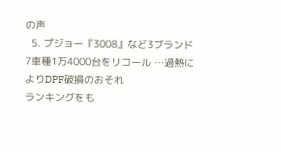の声
  5. プジョー『3008』など3ブランド7車種1万4000台をリコール …過熱によりDPF破損のおそれ
ランキングをも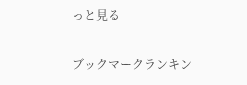っと見る

ブックマークランキン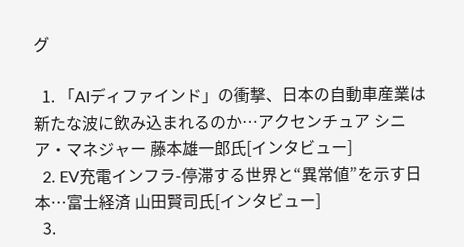グ

  1. 「AIディファインド」の衝撃、日本の自動車産業は新たな波に飲み込まれるのか…アクセンチュア シニア・マネジャー 藤本雄一郎氏[インタビュー]
  2. EV充電インフラ-停滞する世界と“異常値”を示す日本…富士経済 山田賢司氏[インタビュー]
  3.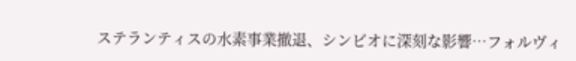ステランティスの水素事業撤退、シンビオに深刻な影響…フォルヴィ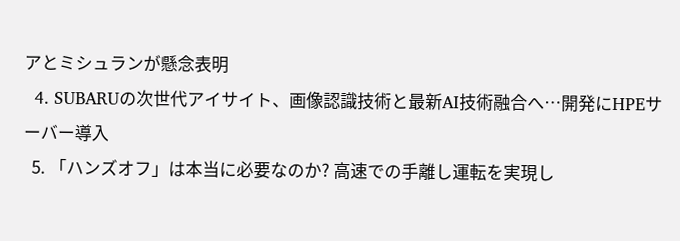アとミシュランが懸念表明
  4. SUBARUの次世代アイサイト、画像認識技術と最新AI技術融合へ…開発にHPEサーバー導入
  5. 「ハンズオフ」は本当に必要なのか? 高速での手離し運転を実現し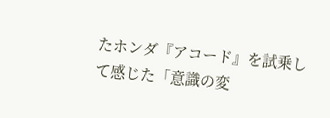たホンダ『アコード』を試乗して感じた「意識の変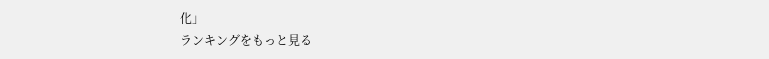化」
ランキングをもっと見る